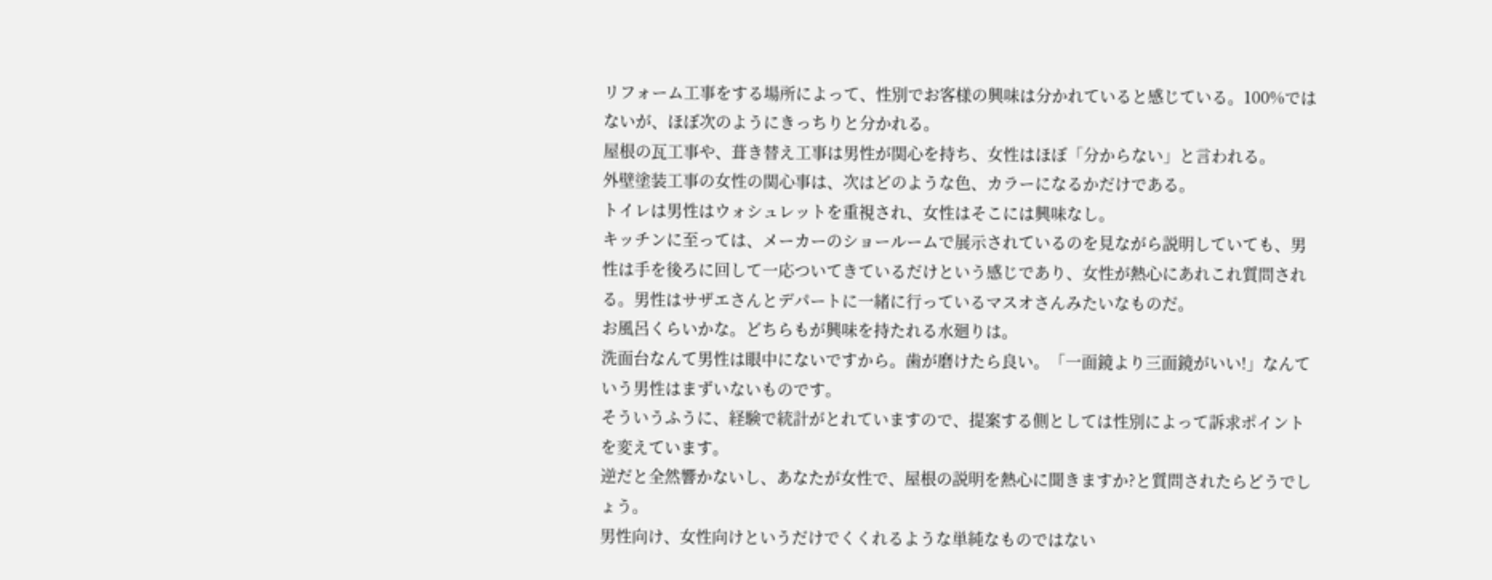リフォーム工事をする場所によって、性別でお客様の興味は分かれていると感じている。100%ではないが、ほぼ次のようにきっちりと分かれる。
屋根の瓦工事や、葺き替え工事は男性が関心を持ち、女性はほぼ「分からない」と言われる。
外壁塗装工事の女性の関心事は、次はどのような色、カラーになるかだけである。
トイレは男性はウォシュレットを重視され、女性はそこには興味なし。
キッチンに至っては、メーカーのショールームで展示されているのを見ながら説明していても、男性は手を後ろに回して一応ついてきているだけという感じであり、女性が熱心にあれこれ質問される。男性はサザエさんとデパートに一緒に行っているマスオさんみたいなものだ。
お風呂くらいかな。どちらもが興味を持たれる水廻りは。
洗面台なんて男性は眼中にないですから。歯が磨けたら良い。「一面鏡より三面鏡がいい!」なんていう男性はまずいないものです。
そういうふうに、経験で統計がとれていますので、提案する側としては性別によって訴求ポイントを変えています。
逆だと全然響かないし、あなたが女性で、屋根の説明を熱心に聞きますか?と質問されたらどうでしょう。
男性向け、女性向けというだけでくくれるような単純なものではない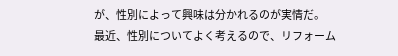が、性別によって興味は分かれるのが実情だ。
最近、性別についてよく考えるので、リフォーム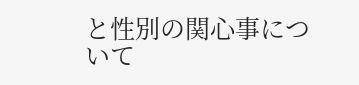と性別の関心事について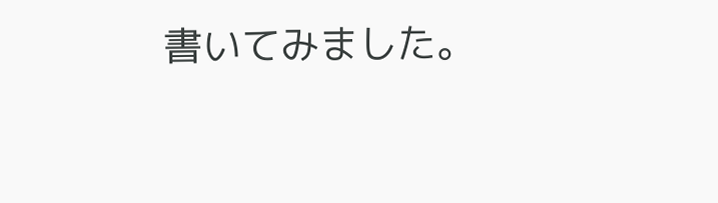書いてみました。